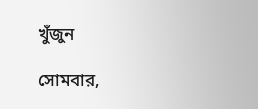খুঁজুন

সোমবার,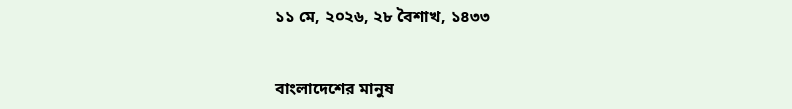১১ মে, ২০২৬, ২৮ বৈশাখ, ১৪৩৩


বাংলাদেশের মানুষ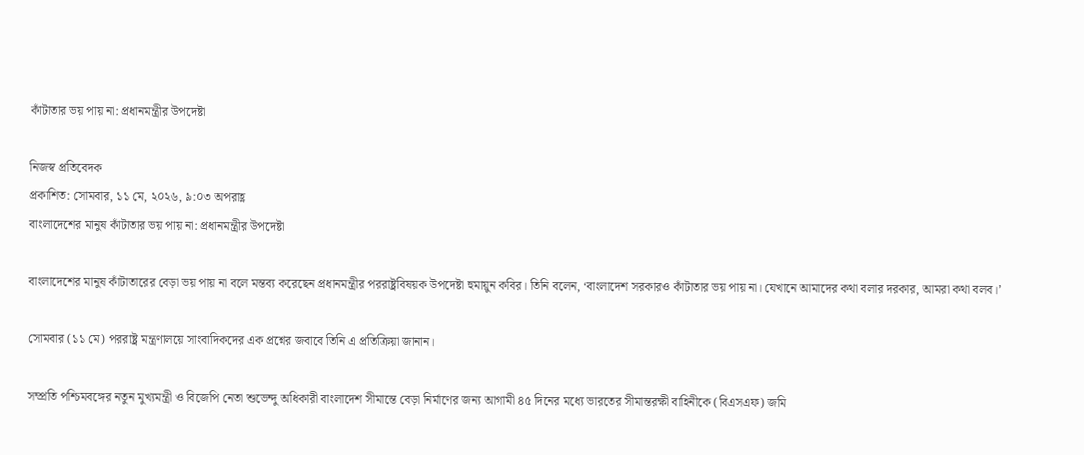কাঁটাতার ভয় পায় না: প্রধানমন্ত্রীর উপদেষ্টা

নিজস্ব প্রতিবেদক
প্রকাশিত: সোমবার, ১১ মে, ২০২৬, ৯:০৩ অপরাহ্ণ
বাংলাদেশের মানুষ কাঁটাতার ভয় পায় না: প্রধানমন্ত্রীর উপদেষ্টা

বাংলাদেশের মানুষ কাঁটাতারের বেড়া ভয় পায় না বলে মন্তব্য করেছেন প্রধানমন্ত্রীর পররাষ্ট্রবিষয়ক উপদেষ্টা হুমায়ুন কবির। তিনি বলেন, ‘বাংলাদেশ সরকারও কাঁটাতার ভয় পায় না। যেখানে আমাদের কথা বলার দরকার, আমরা কথা বলব।’

সোমবার (১১ মে) পররাষ্ট্র মন্ত্রণালয়ে সাংবাদিকদের এক প্রশ্নের জবাবে তিনি এ প্রতিক্রিয়া জানান।

সম্প্রতি পশ্চিমবঙ্গের নতুন মুখ্যমন্ত্রী ও বিজেপি নেতা শুভেন্দু অধিকারী বাংলাদেশ সীমান্তে বেড়া নির্মাণের জন্য আগামী ৪৫ দিনের মধ্যে ভারতের সীমান্তরক্ষী বাহিনীকে (বিএসএফ) জমি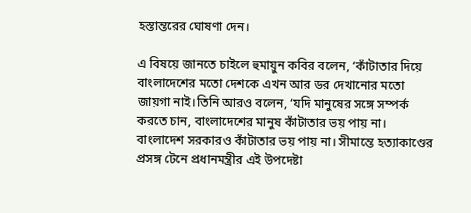হস্তান্তরের ঘোষণা দেন।

এ বিষয়ে জানতে চাইলে হুমায়ুন কবির বলেন, ‘কাঁটাতার দিয়ে বাংলাদেশের মতো দেশকে এখন আর ডর দেখানোর মতো জায়গা নাই।তিনি আরও বলেন, ‘যদি মানুষের সঙ্গে সম্পর্ক করতে চান, বাংলাদেশের মানুষ কাঁটাতার ভয় পায় না। বাংলাদেশ সরকারও কাঁটাতার ভয় পায় না। সীমান্তে হত্যাকাণ্ডের প্রসঙ্গ টেনে প্রধানমন্ত্রীর এই উপদেষ্টা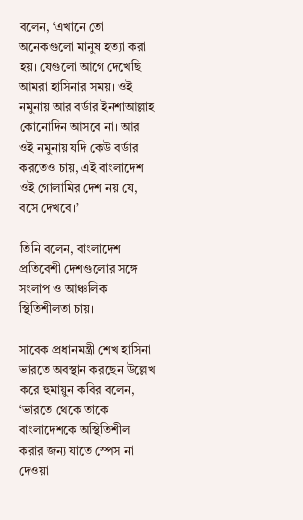বলেন, ‘এখানে তো অনেকগুলো মানুষ হত্যা করা হয়। যেগুলো আগে দেখেছি আমরা হাসিনার সময়। ওই নমুনায় আর বর্ডার ইনশাআল্লাহ কোনোদিন আসবে না। আর ওই নমুনায় যদি কেউ বর্ডার করতেও চায়, এই বাংলাদেশ ওই গোলামির দেশ নয় যে, বসে দেখবে।’

তিনি বলেন, বাংলাদেশ প্রতিবেশী দেশগুলোর সঙ্গে সংলাপ ও আঞ্চলিক স্থিতিশীলতা চায়।

সাবেক প্রধানমন্ত্রী শেখ হাসিনা ভারতে অবস্থান করছেন উল্লেখ করে হুমায়ুন কবির বলেন, ‘ভারতে থেকে তাকে বাংলাদেশকে অস্থিতিশীল করার জন্য যাতে স্পেস না দেওয়া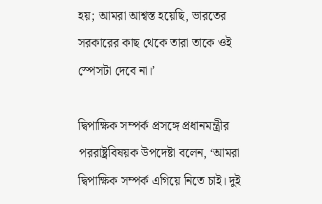হয়; আমরা আশ্বস্ত হয়েছি, ভারতের সরকারের কাছ থেকে তারা তাকে ওই স্পেসটা দেবে না।’

দ্বিপাক্ষিক সম্পর্ক প্রসঙ্গে প্রধানমন্ত্রীর পররাষ্ট্রবিষয়ক উপদেষ্টা বলেন, ‘আমরা দ্বিপাক্ষিক সম্পর্ক এগিয়ে নিতে চাই। দুই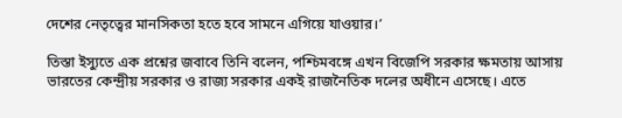দেশের নেতৃত্বের মানসিকতা হতে হবে সামনে এগিয়ে যাওয়ার।’

তিস্তা ইস্যুতে এক প্রশ্নের জবাবে তিনি বলেন, পশ্চিমবঙ্গে এখন বিজেপি সরকার ক্ষমতায় আসায় ভারতের কেন্দ্রীয় সরকার ও রাজ্য সরকার একই রাজনৈতিক দলের অধীনে এসেছে। এতে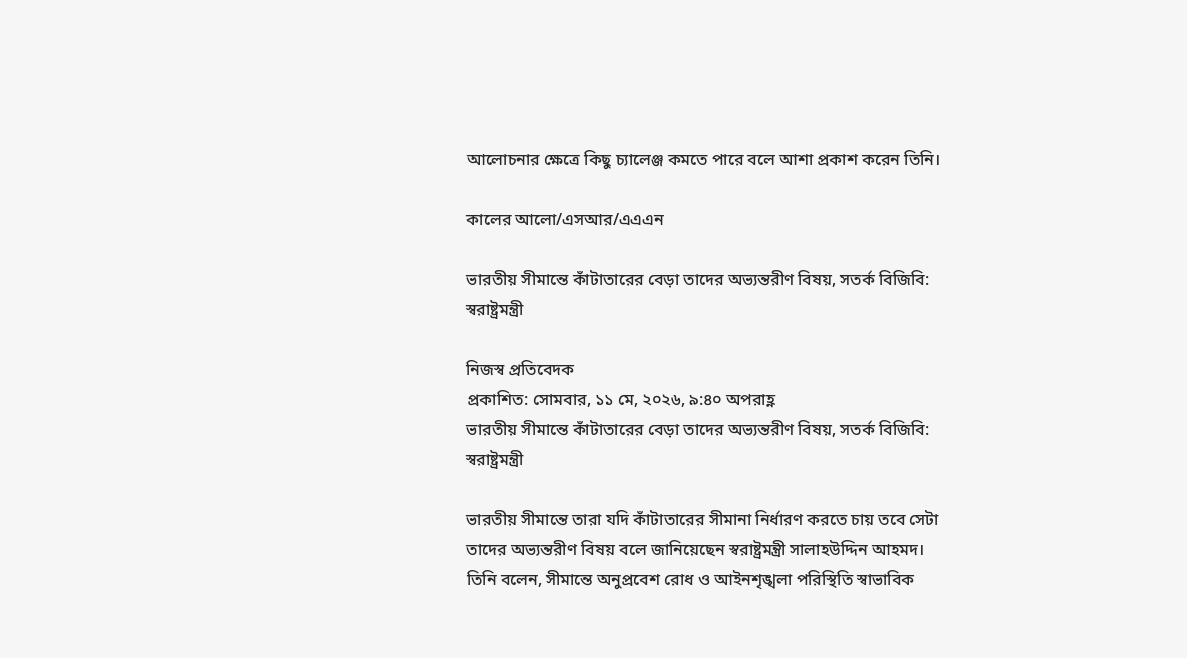আলোচনার ক্ষেত্রে কিছু চ্যালেঞ্জ কমতে পারে বলে আশা প্রকাশ করেন তিনি।

কালের আলো/এসআর/এএএন

ভারতীয় সীমান্তে কাঁটাতারের বেড়া তাদের অভ্যন্তরীণ বিষয়, সতর্ক বিজিবি: স্বরাষ্ট্রমন্ত্রী

নিজস্ব প্রতিবেদক
প্রকাশিত: সোমবার, ১১ মে, ২০২৬, ৯:৪০ অপরাহ্ণ
ভারতীয় সীমান্তে কাঁটাতারের বেড়া তাদের অভ্যন্তরীণ বিষয়, সতর্ক বিজিবি: স্বরাষ্ট্রমন্ত্রী

ভারতীয় সীমান্তে তারা যদি কাঁটাতারের সীমানা নির্ধারণ করতে চায় তবে সেটা তাদের অভ্যন্তরীণ বিষয় বলে জানিয়েছেন স্বরাষ্ট্রমন্ত্রী সালাহউদ্দিন আহমদ। তিনি বলেন, সীমান্তে অনুপ্রবেশ রোধ ও আইনশৃঙ্খলা পরিস্থিতি স্বাভাবিক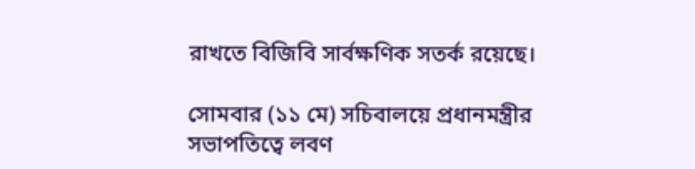রাখতে বিজিবি সার্বক্ষণিক সতর্ক রয়েছে।

সোমবার (১১ মে) সচিবালয়ে প্রধানমন্ত্রীর সভাপতিত্বে লবণ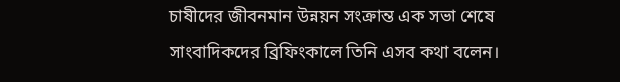চাষীদের জীবনমান উন্নয়ন সংক্রান্ত এক সভা শেষে সাংবাদিকদের ব্রিফিংকালে তিনি এসব কথা বলেন।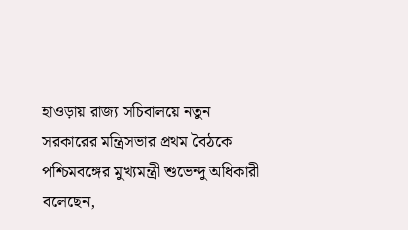হাওড়ায় রাজ্য সচিবালয়ে নতুন সরকারের মন্ত্রিসভার প্রথম বৈঠকে পশ্চিমবঙ্গের মুখ্যমন্ত্রী শুভেন্দু অধিকারী বলেছেন,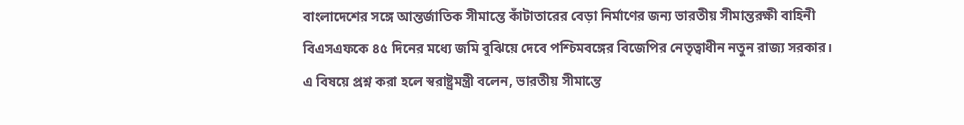বাংলাদেশের সঙ্গে আন্তর্জাতিক সীমান্তে কাঁটাতারের বেড়া নির্মাণের জন্য ভারতীয় সীমান্তরক্ষী বাহিনী বিএসএফকে ৪৫ দিনের মধ্যে জমি বুঝিয়ে দেবে পশ্চিমবঙ্গের বিজেপির নেতৃত্বাধীন নতুন রাজ্য সরকার। এ বিষয়ে প্রশ্ন করা হলে স্বরাষ্ট্রমন্ত্রী বলেন, ভারতীয় সীমান্তে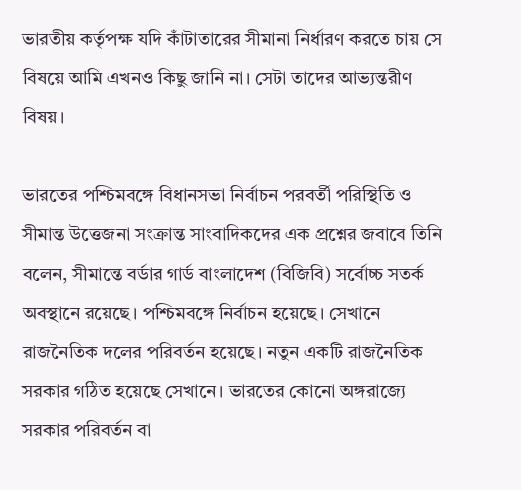ভারতীয় কর্তৃপক্ষ যদি কাঁটাতারের সীমানা নির্ধারণ করতে চায় সে বিষয়ে আমি এখনও কিছু জানি না। সেটা তাদের আভ্যন্তরীণ বিষয়।

ভারতের পশ্চিমবঙ্গে বিধানসভা নির্বাচন পরবর্তী পরিস্থিতি ও সীমান্ত উত্তেজনা সংক্রান্ত সাংবাদিকদের এক প্রশ্নের জবাবে তিনি বলেন, সীমান্তে বর্ডার গার্ড বাংলাদেশ (বিজিবি) সর্বোচ্চ সতর্ক অবস্থানে রয়েছে। পশ্চিমবঙ্গে নির্বাচন হয়েছে। সেখানে রাজনৈতিক দলের পরিবর্তন হয়েছে। নতুন একটি রাজনৈতিক সরকার গঠিত হয়েছে সেখানে। ভারতের কোনো অঙ্গরাজ্যে সরকার পরিবর্তন বা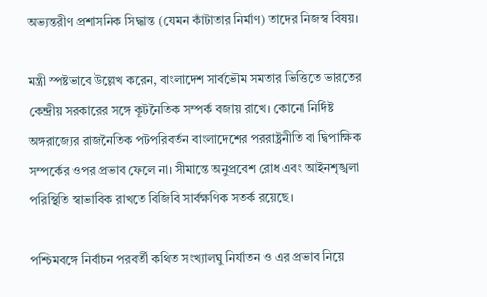অভ্যন্তরীণ প্রশাসনিক সিদ্ধান্ত (যেমন কাঁটাতার নির্মাণ) তাদের নিজস্ব বিষয়।

মন্ত্রী স্পষ্টভাবে উল্লেখ করেন, বাংলাদেশ সার্বভৌম সমতার ভিত্তিতে ভারতের কেন্দ্রীয় সরকারের সঙ্গে কূটনৈতিক সম্পর্ক বজায় রাখে। কোনো নির্দিষ্ট অঙ্গরাজ্যের রাজনৈতিক পটপরিবর্তন বাংলাদেশের পররাষ্ট্রনীতি বা দ্বিপাক্ষিক সম্পর্কের ওপর প্রভাব ফেলে না। সীমান্তে অনুপ্রবেশ রোধ এবং আইনশৃঙ্খলা পরিস্থিতি স্বাভাবিক রাখতে বিজিবি সার্বক্ষণিক সতর্ক রয়েছে।

পশ্চিমবঙ্গে নির্বাচন পরবর্তী কথিত সংখ্যালঘু নির্যাতন ও এর প্রভাব নিয়ে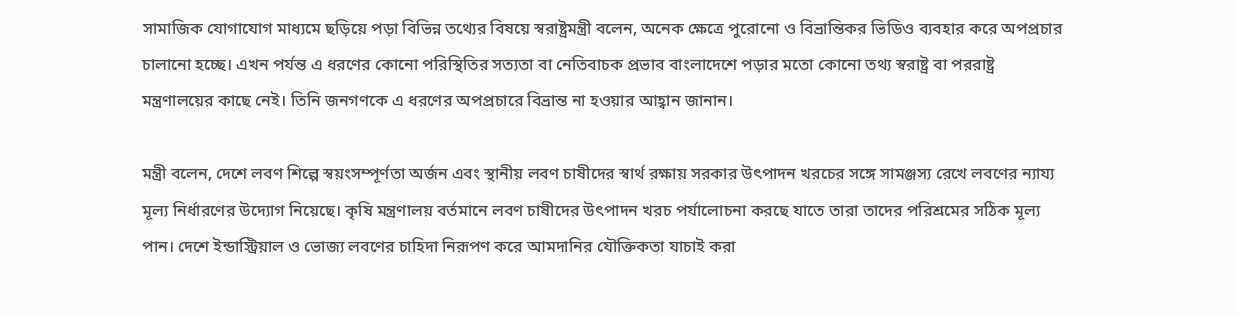সামাজিক যোগাযোগ মাধ্যমে ছড়িয়ে পড়া বিভিন্ন তথ্যের বিষয়ে স্বরাষ্ট্রমন্ত্রী বলেন, অনেক ক্ষেত্রে পুরোনো ও বিভ্রান্তিকর ভিডিও ব্যবহার করে অপপ্রচার চালানো হচ্ছে। এখন পর্যন্ত এ ধরণের কোনো পরিস্থিতির সত্যতা বা নেতিবাচক প্রভাব বাংলাদেশে পড়ার মতো কোনো তথ্য স্বরাষ্ট্র বা পররাষ্ট্র মন্ত্রণালয়ের কাছে নেই। তিনি জনগণকে এ ধরণের অপপ্রচারে বিভ্রান্ত না হওয়ার আহ্বান জানান।

মন্ত্রী বলেন, দেশে লবণ শিল্পে স্বয়ংসম্পূর্ণতা অর্জন এবং স্থানীয় লবণ চাষীদের স্বার্থ রক্ষায় সরকার উৎপাদন খরচের সঙ্গে সামঞ্জস্য রেখে লবণের ন্যায্য মূল্য নির্ধারণের উদ্যোগ নিয়েছে। কৃষি মন্ত্রণালয় বর্তমানে লবণ চাষীদের উৎপাদন খরচ পর্যালোচনা করছে যাতে তারা তাদের পরিশ্রমের সঠিক মূল্য পান। দেশে ইন্ডাস্ট্রিয়াল ও ভোজ্য লবণের চাহিদা নিরূপণ করে আমদানির যৌক্তিকতা যাচাই করা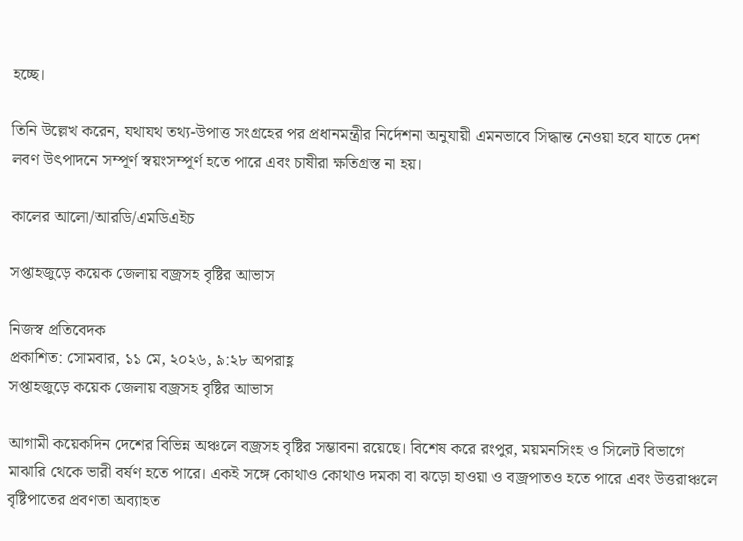হচ্ছে।

তিনি উল্লেখ করেন, যথাযথ তথ্য-উপাত্ত সংগ্রহের পর প্রধানমন্ত্রীর নির্দেশনা অনুযায়ী এমনভাবে সিদ্ধান্ত নেওয়া হবে যাতে দেশ লবণ উৎপাদনে সম্পূর্ণ স্বয়ংসম্পূর্ণ হতে পারে এবং চাষীরা ক্ষতিগ্রস্ত না হয়।

কালের আলো/আরডি/এমডিএইচ

সপ্তাহজুড়ে কয়েক জেলায় বজ্রসহ বৃষ্টির আভাস

নিজস্ব প্রতিবেদক
প্রকাশিত: সোমবার, ১১ মে, ২০২৬, ৯:২৮ অপরাহ্ণ
সপ্তাহজুড়ে কয়েক জেলায় বজ্রসহ বৃষ্টির আভাস

আগামী কয়েকদিন দেশের বিভিন্ন অঞ্চলে বজ্রসহ বৃষ্টির সম্ভাবনা রয়েছে। বিশেষ করে রংপুর, ময়মনসিংহ ও সিলেট বিভাগে মাঝারি থেকে ভারী বর্ষণ হতে পারে। একই সঙ্গে কোথাও কোথাও দমকা বা ঝড়ো হাওয়া ও বজ্রপাতও হতে পারে এবং উত্তরাঞ্চলে বৃষ্টিপাতের প্রবণতা অব্যাহত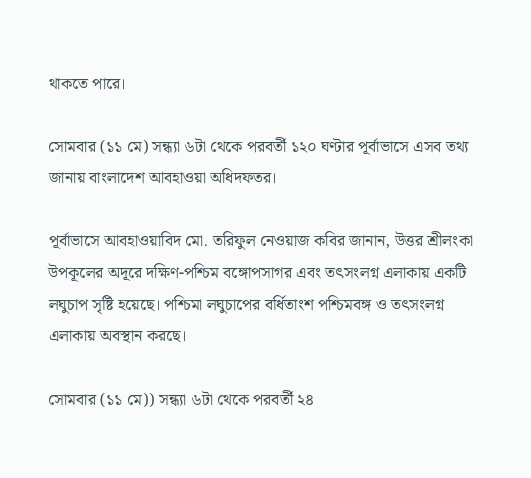থাকতে পারে।

সোমবার (১১ মে) সন্ধ্যা ৬টা থেকে পরবর্তী ১২০ ঘণ্টার পূর্বাভাসে এসব তথ্য জানায় বাংলাদেশ আবহাওয়া অধিদফতর।

পূর্বাভাসে আবহাওয়াবিদ মো. তরিফুল নেওয়াজ কবির জানান, উত্তর শ্রীলংকা উপকূলের অদূরে দক্ষিণ-পশ্চিম বঙ্গোপসাগর এবং তৎসংলগ্ন এলাকায় একটি লঘুচাপ সৃষ্টি হয়েছে। পশ্চিমা লঘুচাপের বর্ধিতাংশ পশ্চিমবঙ্গ ও তৎসংলগ্ন এলাকায় অবস্থান করছে।

সোমবার (১১ মে)) সন্ধ্যা ৬টা থেকে পরবর্তী ২৪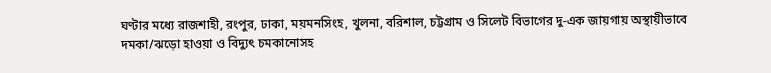ঘণ্টার মধ্যে রাজশাহী, রংপুর, ঢাকা, ময়মনসিংহ, খুলনা, বরিশাল, চট্টগ্রাম ও সিলেট বিভাগের দু-এক জায়গায় অস্থায়ীভাবে দমকা/ঝড়ো হাওয়া ও বিদ্যুৎ চমকানোসহ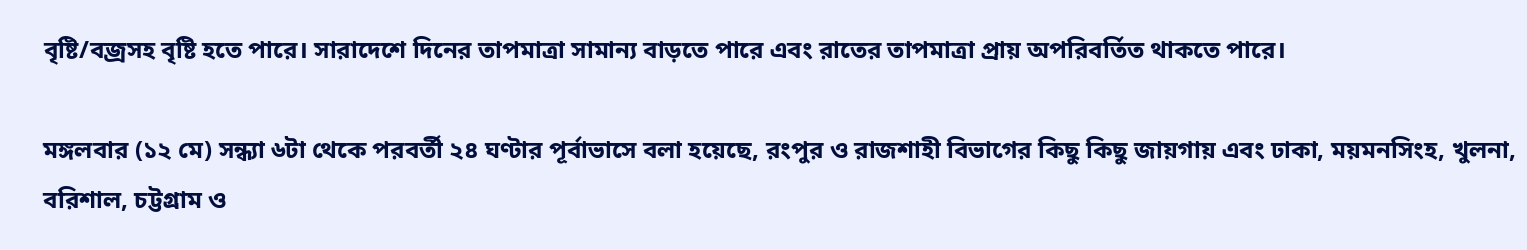বৃষ্টি/বজ্রসহ বৃষ্টি হতে পারে। সারাদেশে দিনের তাপমাত্রা সামান্য বাড়তে পারে এবং রাতের তাপমাত্রা প্রায় অপরিবর্তিত থাকতে পারে।

মঙ্গলবার (১২ মে) সন্ধ্যা ৬টা থেকে পরবর্তী ২৪ ঘণ্টার পূর্বাভাসে বলা হয়েছে, রংপুর ও রাজশাহী বিভাগের কিছু কিছু জায়গায় এবং ঢাকা, ময়মনসিংহ, খুলনা, বরিশাল, চট্টগ্রাম ও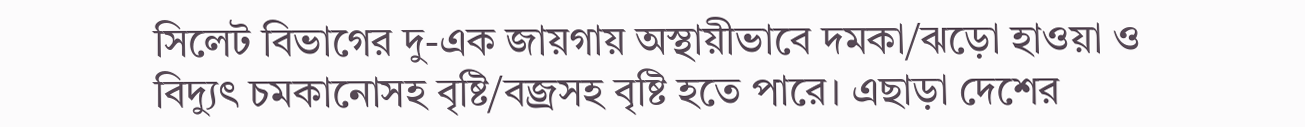সিলেট বিভাগের দু-এক জায়গায় অস্থায়ীভাবে দমকা/ঝড়ো হাওয়া ও বিদ্যুৎ চমকানোসহ বৃষ্টি/বজ্রসহ বৃষ্টি হতে পারে। এছাড়া দেশের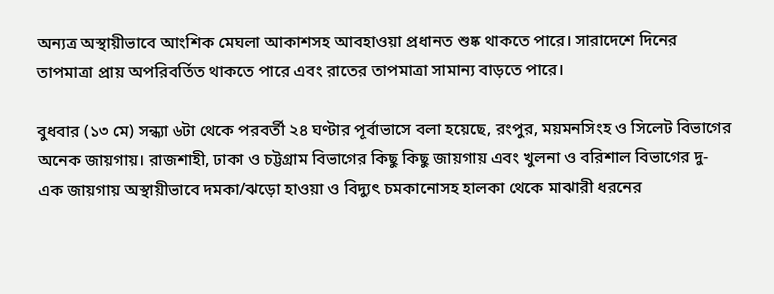অন্যত্র অস্থায়ীভাবে আংশিক মেঘলা আকাশসহ আবহাওয়া প্রধানত শুষ্ক থাকতে পারে। সারাদেশে দিনের তাপমাত্রা প্রায় অপরিবর্তিত থাকতে পারে এবং রাতের তাপমাত্রা সামান্য বাড়তে পারে।

বুধবার (১৩ মে) সন্ধ্যা ৬টা থেকে পরবর্তী ২৪ ঘণ্টার পূর্বাভাসে বলা হয়েছে, রংপুর, ময়মনসিংহ ও সিলেট বিভাগের অনেক জায়গায়। রাজশাহী, ঢাকা ও চট্টগ্রাম বিভাগের কিছু কিছু জায়গায় এবং খুলনা ও বরিশাল বিভাগের দু-এক জায়গায় অস্থায়ীভাবে দমকা/ঝড়ো হাওয়া ও বিদ্যুৎ চমকানোসহ হালকা থেকে মাঝারী ধরনের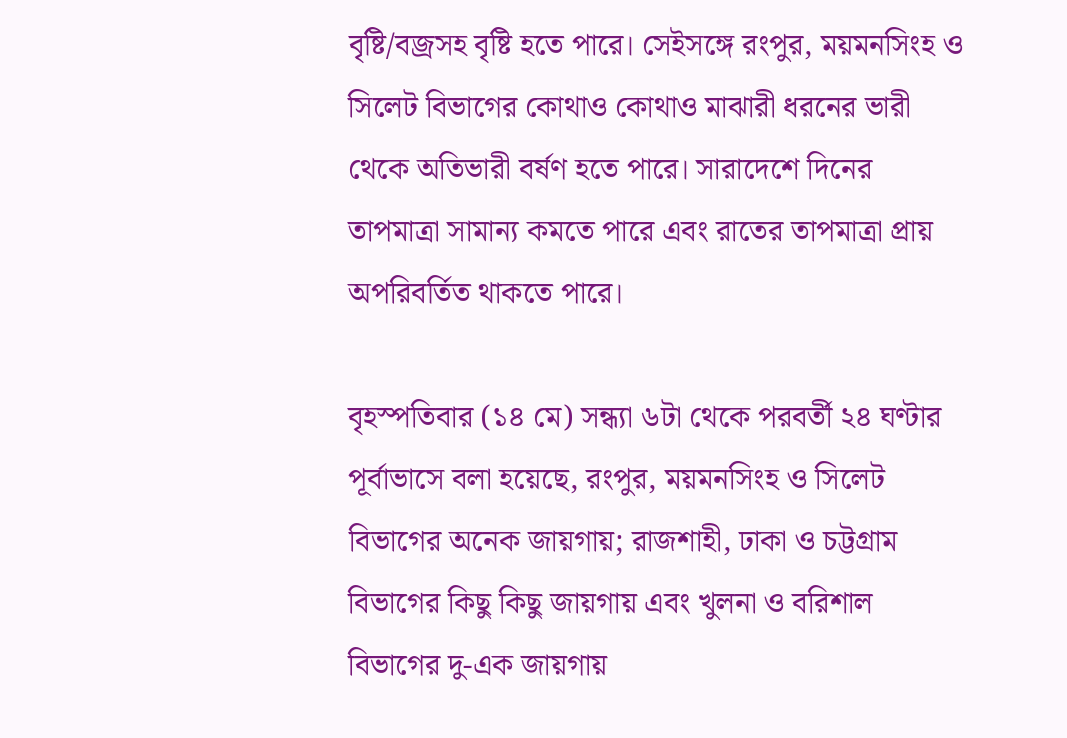বৃষ্টি/বজ্রসহ বৃষ্টি হতে পারে। সেইসঙ্গে রংপুর, ময়মনসিংহ ও সিলেট বিভাগের কোথাও কোথাও মাঝারী ধরনের ভারী থেকে অতিভারী বর্ষণ হতে পারে। সারাদেশে দিনের তাপমাত্রা সামান্য কমতে পারে এবং রাতের তাপমাত্রা প্রায় অপরিবর্তিত থাকতে পারে।

বৃহস্পতিবার (১৪ মে) সন্ধ্যা ৬টা থেকে পরবর্তী ২৪ ঘণ্টার পূর্বাভাসে বলা হয়েছে, রংপুর, ময়মনসিংহ ও সিলেট বিভাগের অনেক জায়গায়; রাজশাহী, ঢাকা ও চট্টগ্রাম বিভাগের কিছু কিছু জায়গায় এবং খুলনা ও বরিশাল বিভাগের দু-এক জায়গায়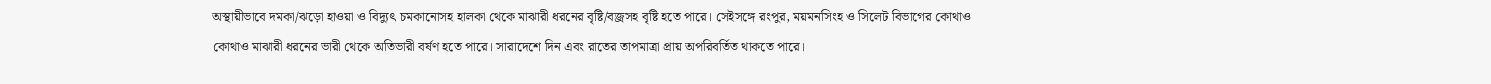অস্থায়ীভাবে দমকা/ঝড়ো হাওয়া ও বিদ্যুৎ চমকানোসহ হালকা থেকে মাঝারী ধরনের বৃষ্টি/বজ্রসহ বৃষ্টি হতে পারে। সেইসঙ্গে রংপুর, ময়মনসিংহ ও সিলেট বিভাগের কোথাও কোথাও মাঝারী ধরনের ভারী থেকে অতিভারী বর্ষণ হতে পারে। সারাদেশে দিন এবং রাতের তাপমাত্রা প্রায় অপরিবর্তিত থাকতে পারে।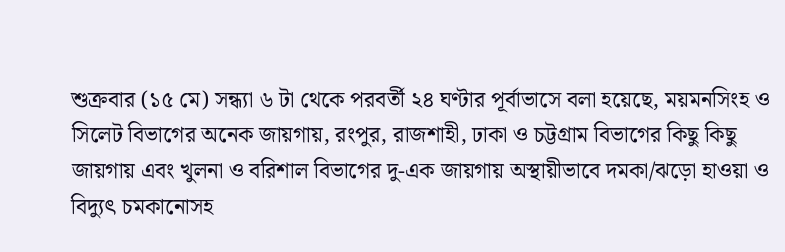শুক্রবার (১৫ মে) সন্ধ্যা ৬ টা থেকে পরবর্তী ২৪ ঘণ্টার পূর্বাভাসে বলা হয়েছে, ময়মনসিংহ ও সিলেট বিভাগের অনেক জায়গায়, রংপুর, রাজশাহী, ঢাকা ও চট্টগ্রাম বিভাগের কিছু কিছু জায়গায় এবং খুলনা ও বরিশাল বিভাগের দু-এক জায়গায় অস্থায়ীভাবে দমকা/ঝড়ো হাওয়া ও বিদ্যুৎ চমকানোসহ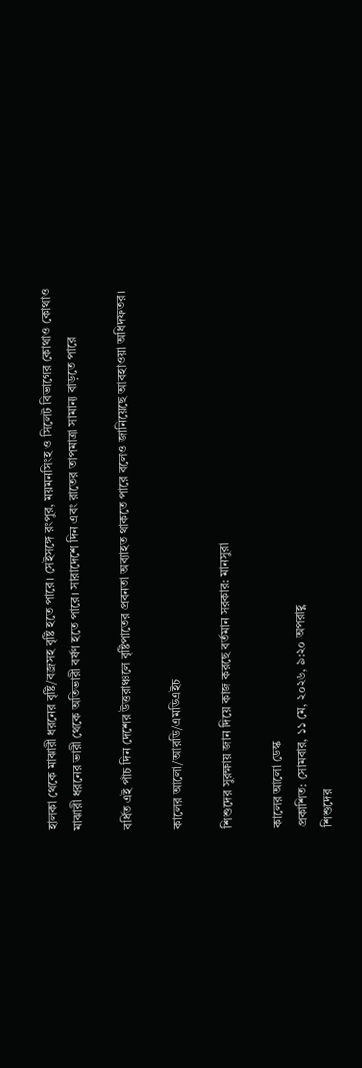হালকা থেকে মাঝারী ধরনের বৃষ্টি/বজ্রসহ বৃষ্টি হতে পারে। সেইসঙ্গে রংপুর, ময়মনসিংহ ও সিলেট বিভাগের কোথাও কোথাও মাঝারী ধরনের ভারী থেকে অতিভারী বর্ষণ হতে পারে। সারাদেশে দিন এবং রাতের তাপমাত্রা সামান্য বাড়তে পারে

বর্ধিত এই পাঁচ দিন দেশের উত্তরাঞ্চলে বৃষ্টিপাতের প্রবনতা অব্যাহত থাকতে পারে বলেও জানিয়েছে আবহাওয়া অধিদফতর।

কালের আলো/আরডি/এমডিএইচ

শিশুদের সুরক্ষায় জান দিয়ে কাজ করছে বর্তমান সরকার: মানসুরা

কালের আলো ডেস্ক
প্রকাশিত: সোমবার, ১১ মে, ২০২৬, ৯:২০ অপরাহ্ণ
শিশুদের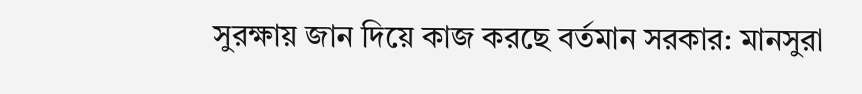সুরক্ষায় জান দিয়ে কাজ করছে বর্তমান সরকার: মানসুরা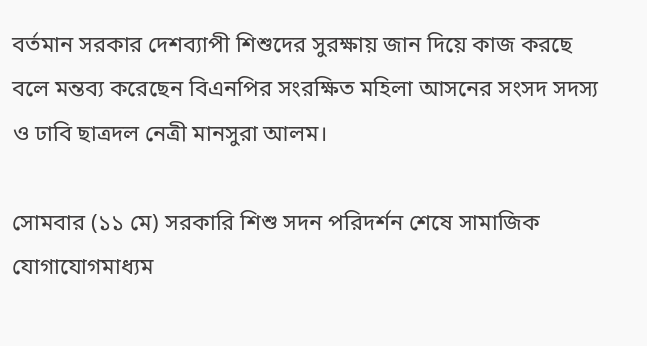বর্তমান সরকার দেশব্যাপী শিশুদের সুরক্ষায় জান দিয়ে কাজ করছে বলে মন্তব্য করেছেন বিএনপির সংরক্ষিত মহিলা আসনের সংসদ সদস্য ও ঢাবি ছাত্রদল নেত্রী মানসুরা আলম।

সোমবার (১১ মে) সরকারি শিশু সদন পরিদর্শন শেষে সামাজিক যোগাযোগমাধ্যম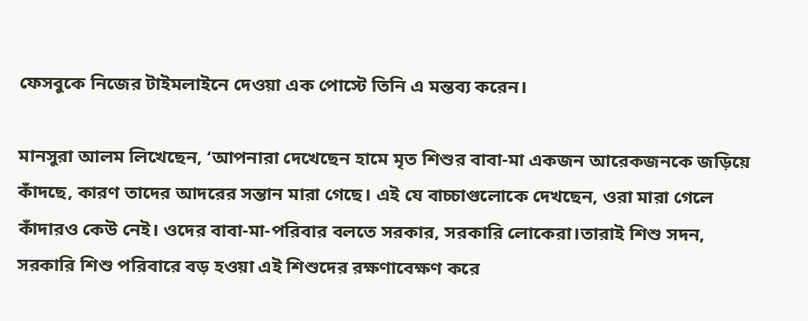ফেসবুকে নিজের টাইমলাইনে দেওয়া এক পোস্টে তিনি এ মন্তব্য করেন।

মানসুরা আলম লিখেছেন, ‘আপনারা দেখেছেন হামে মৃত শিশুর বাবা-মা একজন আরেকজনকে জড়িয়ে কাঁদছে, কারণ তাদের আদরের সন্তান মারা গেছে। এই যে বাচ্চাগুলোকে দেখছেন, ওরা মারা গেলে কাঁদারও কেউ নেই। ওদের বাবা-মা-পরিবার বলতে সরকার, সরকারি লোকেরা।তারাই শিশু সদন, সরকারি শিশু পরিবারে বড় হওয়া এই শিশুদের রক্ষণাবেক্ষণ করে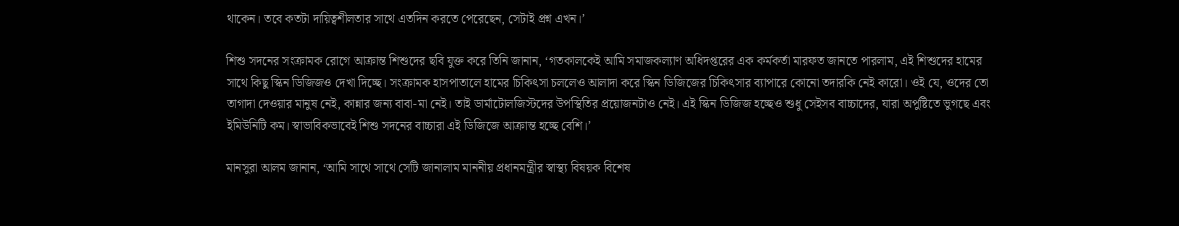থাকেন। তবে কতটা দায়িত্বশীলতার সাথে এতদিন করতে পেরেছেন, সেটাই প্রশ্ন এখন।’

শিশু সদনের সংক্রামক রোগে আক্রান্ত শিশুদের ছবি যুক্ত করে তিনি জানান, ‘গতকালকেই আমি সমাজকল্যাণ অধিদপ্তরের এক কর্মকর্তা মারফত জানতে পারলাম, এই শিশুদের হামের সাথে কিছু স্কিন ডিজিজও দেখা দিচ্ছে। সংক্রামক হাসপাতালে হামের চিকিৎসা চললেও আলাদা করে স্কিন ডিজিজের চিকিৎসার ব্যাপারে কোনো তদারকি নেই কারো। ওই যে, ওদের তো তাগাদা দেওয়ার মানুষ নেই, কান্নার জন্য বাবা-মা নেই। তাই ডার্মাটোলজিস্টদের উপস্থিতির প্রয়োজনটাও নেই। এই স্কিন ডিজিজ হচ্ছেও শুধু সেইসব বাচ্চাদের, যারা অপুষ্টিতে ভুগছে এবং ইমিউনিটি কম। স্বাভাবিকভাবেই শিশু সদনের বাচ্চারা এই ডিজিজে আক্রান্ত হচ্ছে বেশি।’

মানসুরা আলম জানান, ‘আমি সাথে সাথে সেটি জানালাম মাননীয় প্রধানমন্ত্রীর স্বাস্থ্য বিষয়ক বিশেষ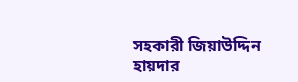সহকারী জিয়াউদ্দিন হায়দার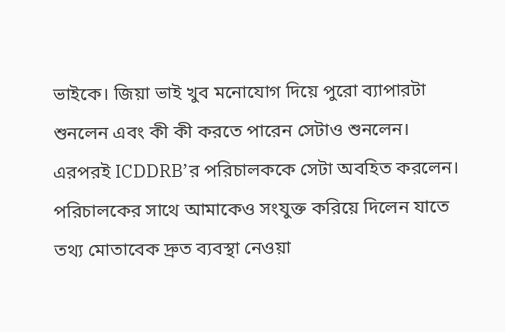ভাইকে। জিয়া ভাই খুব মনোযোগ দিয়ে পুরো ব্যাপারটা শুনলেন এবং কী কী করতে পারেন সেটাও শুনলেন। এরপরই ICDDRB’র পরিচালককে সেটা অবহিত করলেন। পরিচালকের সাথে আমাকেও সংযুক্ত করিয়ে দিলেন যাতে তথ্য মোতাবেক দ্রুত ব্যবস্থা নেওয়া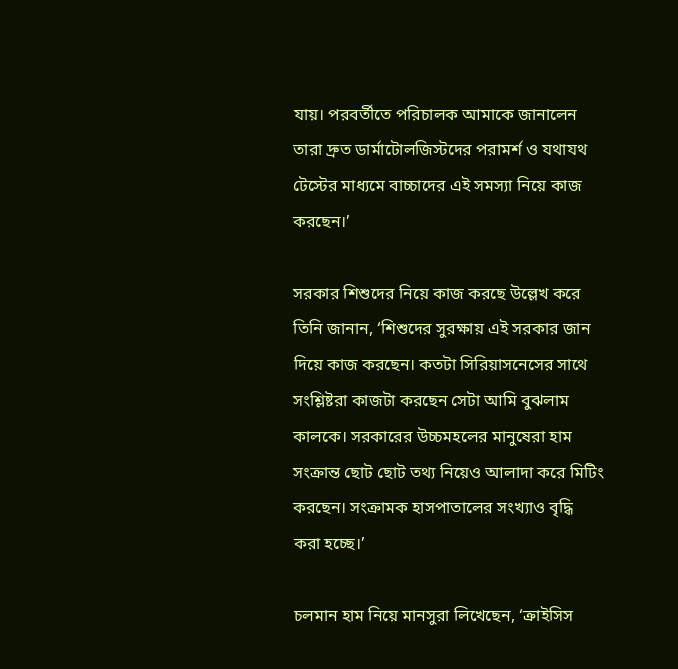যায়। পরবর্তীতে পরিচালক আমাকে জানালেন তারা দ্রুত ডার্মাটোলজিস্টদের পরামর্শ ও যথাযথ টেস্টের মাধ্যমে বাচ্চাদের এই সমস্যা নিয়ে কাজ করছেন।’

সরকার শিশুদের নিয়ে কাজ করছে উল্লেখ করে তিনি জানান, ‘শিশুদের সুরক্ষায় এই সরকার জান দিয়ে কাজ করছেন। কতটা সিরিয়াসনেসের সাথে সংশ্লিষ্টরা কাজটা করছেন সেটা আমি বুঝলাম কালকে। সরকারের উচ্চমহলের মানুষেরা হাম সংক্রান্ত ছোট ছোট তথ্য নিয়েও আলাদা করে মিটিং করছেন। সংক্রামক হাসপাতালের সংখ্যাও বৃদ্ধি করা হচ্ছে।’

চলমান হাম নিয়ে মানসুরা লিখেছেন, ‘ক্রাইসিস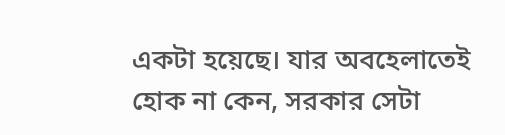একটা হয়েছে। যার অবহেলাতেই হোক না কেন, সরকার সেটা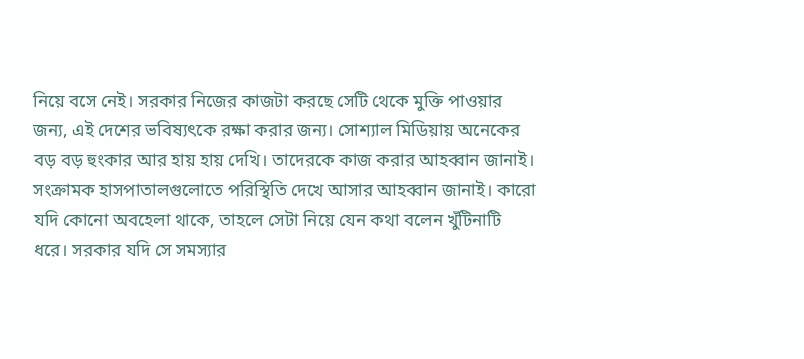নিয়ে বসে নেই। সরকার নিজের কাজটা করছে সেটি থেকে মুক্তি পাওয়ার জন্য, এই দেশের ভবিষ্যৎকে রক্ষা করার জন্য। সোশ্যাল মিডিয়ায় অনেকের বড় বড় হুংকার আর হায় হায় দেখি। তাদেরকে কাজ করার আহব্বান জানাই। সংক্রামক হাসপাতালগুলোতে পরিস্থিতি দেখে আসার আহব্বান জানাই। কারো যদি কোনো অবহেলা থাকে, তাহলে সেটা নিয়ে যেন কথা বলেন খুঁটিনাটি ধরে। সরকার যদি সে সমস্যার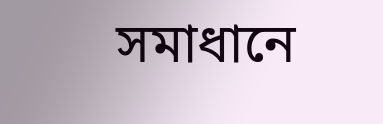সমাধানে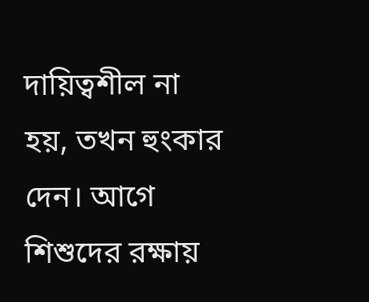দায়িত্বশীল না হয়, তখন হুংকার দেন। আগে শিশুদের রক্ষায়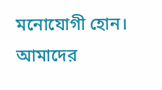মনোযোগী হোন। আমাদের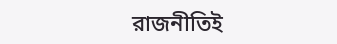রাজনীতিই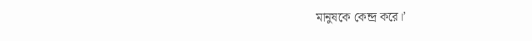মানুষকে কেন্দ্র করে।’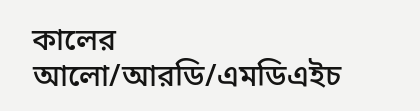কালের আলো/আরডি/এমডিএইচ